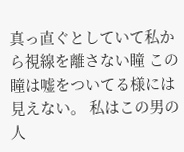真っ直ぐとしていて私から視線を離さない瞳 この瞳は嘘をついてる様には見えない。 私はこの男の人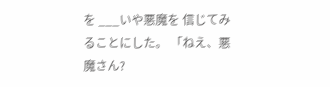を ___いや悪魔を 信じてみることにした。 「ねえ、悪魔さん?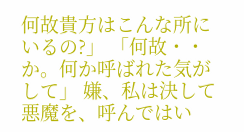何故貴方はこんな所にいるの?」 「何故・・か。何か呼ばれた気がして」 嫌、私は決して悪魔を、呼んではい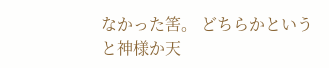なかった筈。 どちらかというと神様か天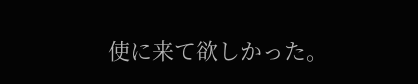使に来て欲しかった。